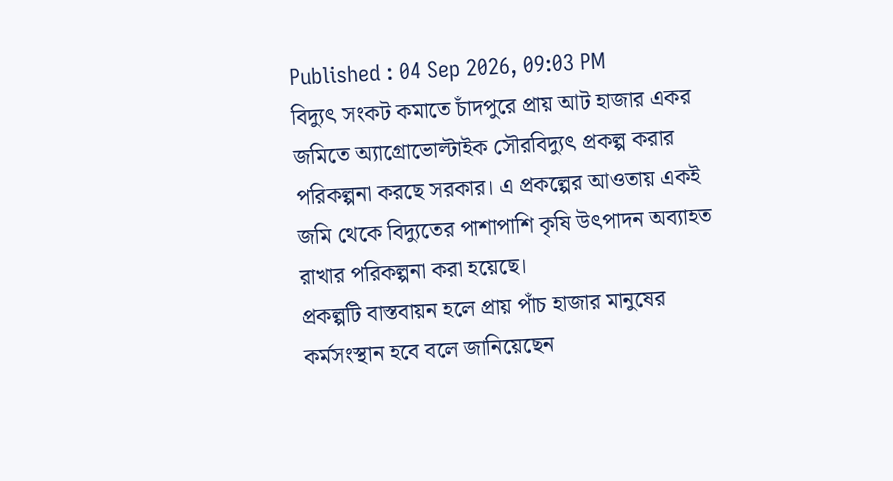Published : 04 Sep 2026, 09:03 PM
বিদ্যুৎ সংকট কমাতে চাঁদপুরে প্রায় আট হাজার একর জমিতে অ্যাগ্রোভোল্টাইক সৌরবিদ্যুৎ প্রকল্প করার পরিকল্পনা করছে সরকার। এ প্রকল্পের আওতায় একই জমি থেকে বিদ্যুতের পাশাপাশি কৃষি উৎপাদন অব্যাহত রাখার পরিকল্পনা করা হয়েছে।
প্রকল্পটি বাস্তবায়ন হলে প্রায় পাঁচ হাজার মানুষের কর্মসংস্থান হবে বলে জানিয়েছেন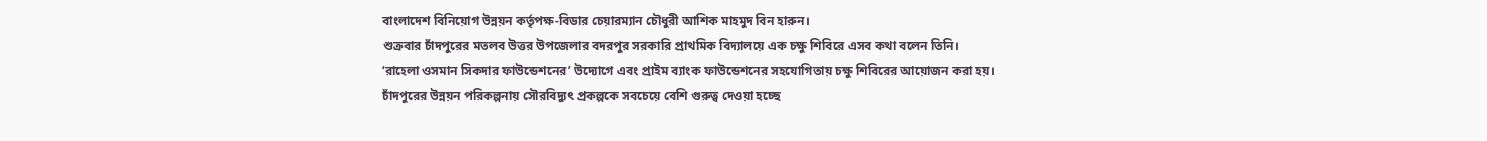বাংলাদেশ বিনিয়োগ উন্নয়ন কর্তৃপক্ষ-বিডার চেয়ারম্যান চৌধুরী আশিক মাহমুদ বিন হারুন।
শুক্রবার চাঁদপুরের মতলব উত্তর উপজেলার বদরপুর সরকারি প্রাথমিক বিদ্যালয়ে এক চক্ষু শিবিরে এসব কথা বলেন তিনি।
‘রাহেলা ওসমান সিকদার ফাউন্ডেশনের’ উদ্যোগে এবং প্রাইম ব্যাংক ফাউন্ডেশনের সহযোগিতায় চক্ষু শিবিরের আয়োজন করা হয়।
চাঁদপুরের উন্নয়ন পরিকল্পনায় সৌরবিদ্যুৎ প্রকল্পকে সবচেয়ে বেশি গুরুত্ব দেওয়া হচ্ছে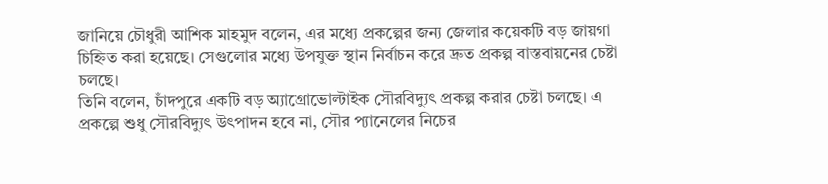জানিয়ে চৌধুরী আশিক মাহমুদ বলেন, এর মধ্যে প্রকল্পের জন্য জেলার কয়েকটি বড় জায়গা চিহ্নিত করা হয়েছে। সেগুলোর মধ্যে উপযুক্ত স্থান নির্বাচন করে দ্রুত প্রকল্প বাস্তবায়নের চেষ্টা চলছে।
তিনি বলেন, চাঁদপুরে একটি বড় অ্যাগ্রোভোল্টাইক সৌরবিদ্যুৎ প্রকল্প করার চেষ্টা চলছে। এ প্রকল্পে শুধু সৌরবিদ্যুৎ উৎপাদন হবে না, সৌর প্যানেলের নিচের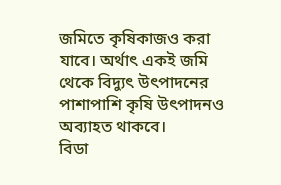জমিতে কৃষিকাজও করা যাবে। অর্থাৎ একই জমি থেকে বিদ্যুৎ উৎপাদনের পাশাপাশি কৃষি উৎপাদনও অব্যাহত থাকবে।
বিডা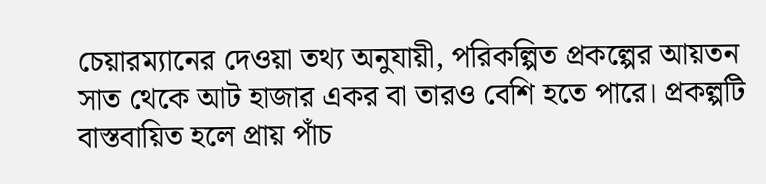চেয়ারম্যানের দেওয়া তথ্য অনুযায়ী, পরিকল্পিত প্রকল্পের আয়তন সাত থেকে আট হাজার একর বা তারও বেশি হতে পারে। প্রকল্পটি বাস্তবায়িত হলে প্রায় পাঁচ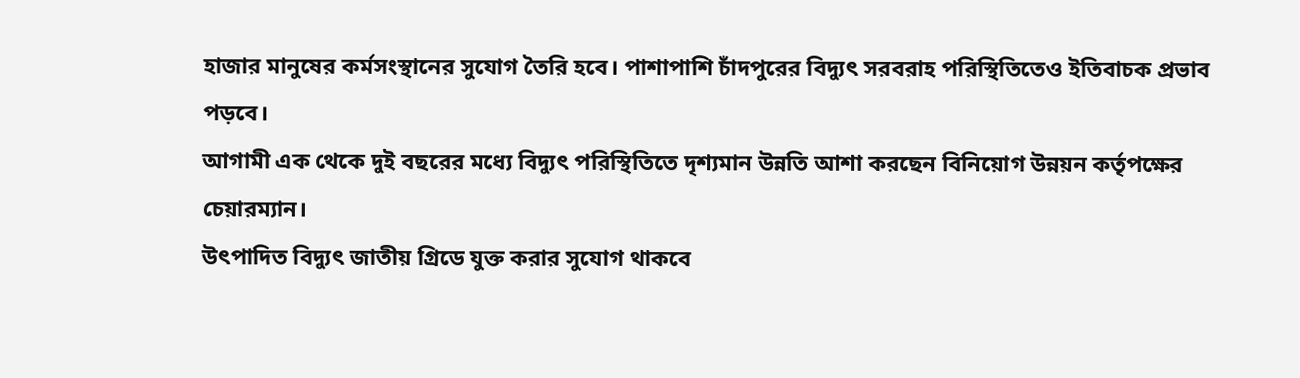হাজার মানুষের কর্মসংস্থানের সুযোগ তৈরি হবে। পাশাপাশি চাঁদপুরের বিদ্যুৎ সরবরাহ পরিস্থিতিতেও ইতিবাচক প্রভাব পড়বে।
আগামী এক থেকে দুই বছরের মধ্যে বিদ্যুৎ পরিস্থিতিতে দৃশ্যমান উন্নতি আশা করছেন বিনিয়োগ উন্নয়ন কর্তৃপক্ষের চেয়ারম্যান।
উৎপাদিত বিদ্যুৎ জাতীয় গ্রিডে যুক্ত করার সুযোগ থাকবে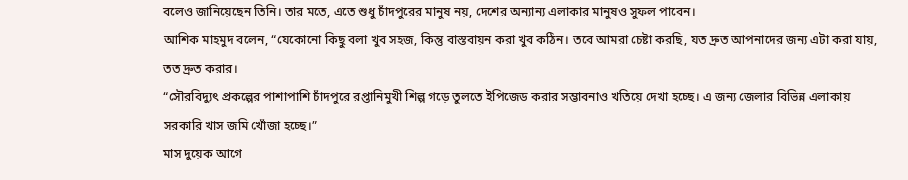বলেও জানিয়েছেন তিনি। তার মতে, এতে শুধু চাঁদপুরের মানুষ নয়, দেশের অন্যান্য এলাকার মানুষও সুফল পাবেন।
আশিক মাহমুদ বলেন, “যেকোনো কিছু বলা খুব সহজ, কিন্তু বাস্তবায়ন করা খুব কঠিন। তবে আমরা চেষ্টা করছি, যত দ্রুত আপনাদের জন্য এটা করা যায়, তত দ্রুত করার।
“সৌরবিদ্যুৎ প্রকল্পের পাশাপাশি চাঁদপুরে রপ্তানিমুখী শিল্প গড়ে তুলতে ইপিজেড করার সম্ভাবনাও খতিয়ে দেখা হচ্ছে। এ জন্য জেলার বিভিন্ন এলাকায় সরকারি খাস জমি খোঁজা হচ্ছে।”
মাস দুয়েক আগে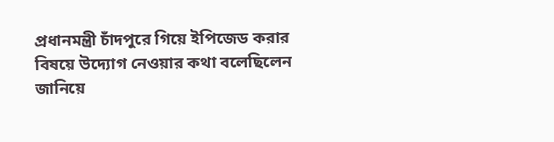প্রধানমন্ত্রী চাঁদপুরে গিয়ে ইপিজেড করার বিষয়ে উদ্যোগ নেওয়ার কথা বলেছিলেন জানিয়ে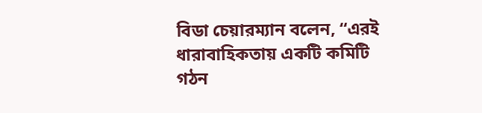বিডা চেয়ারম্যান বলেন, “এরই ধারাবাহিকতায় একটি কমিটি গঠন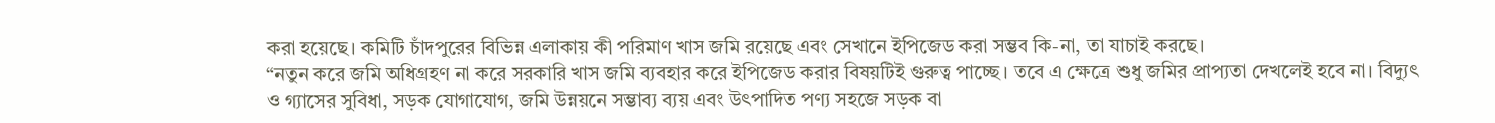করা হয়েছে। কমিটি চাঁদপুরের বিভিন্ন এলাকায় কী পরিমাণ খাস জমি রয়েছে এবং সেখানে ইপিজেড করা সম্ভব কি-না, তা যাচাই করছে।
“নতুন করে জমি অধিগ্রহণ না করে সরকারি খাস জমি ব্যবহার করে ইপিজেড করার বিষয়টিই গুরুত্ব পাচ্ছে। তবে এ ক্ষেত্রে শুধু জমির প্রাপ্যতা দেখলেই হবে না। বিদ্যুৎ ও গ্যাসের সুবিধা, সড়ক যোগাযোগ, জমি উন্নয়নে সম্ভাব্য ব্যয় এবং উৎপাদিত পণ্য সহজে সড়ক বা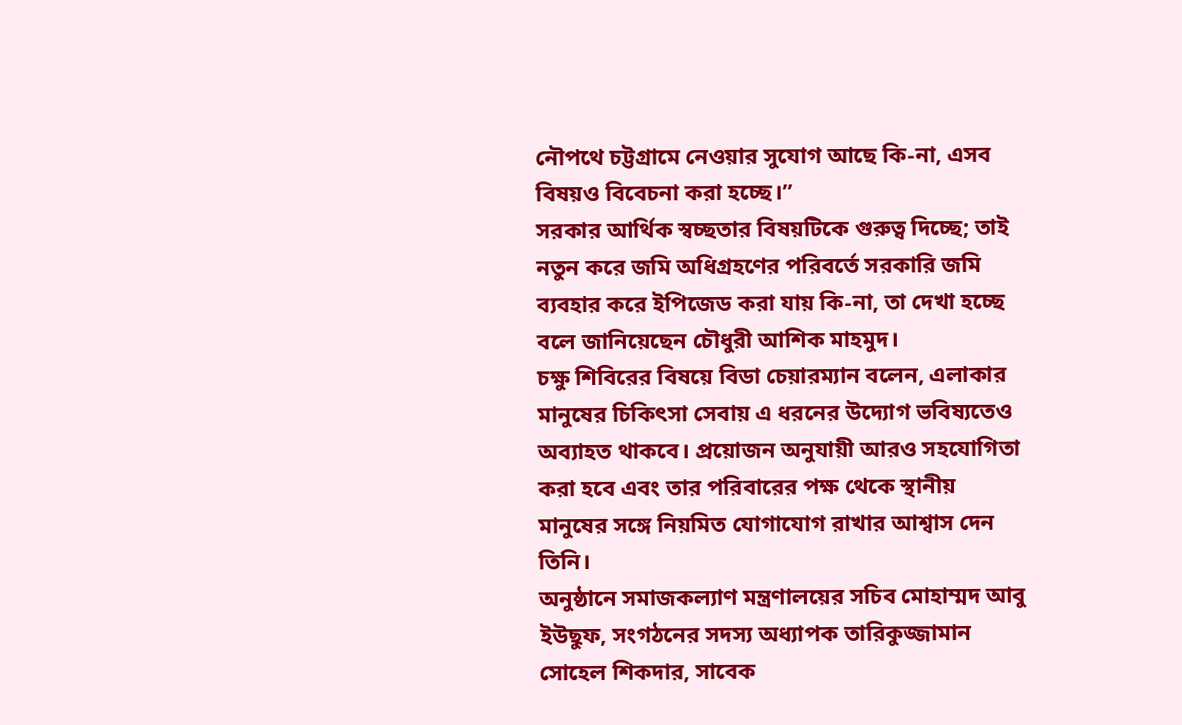নৌপথে চট্টগ্রামে নেওয়ার সুযোগ আছে কি-না, এসব বিষয়ও বিবেচনা করা হচ্ছে।”
সরকার আর্থিক স্বচ্ছতার বিষয়টিকে গুরুত্ব দিচ্ছে; তাই নতুন করে জমি অধিগ্রহণের পরিবর্তে সরকারি জমি ব্যবহার করে ইপিজেড করা যায় কি-না, তা দেখা হচ্ছে বলে জানিয়েছেন চৌধুরী আশিক মাহমুদ।
চক্ষু শিবিরের বিষয়ে বিডা চেয়ারম্যান বলেন, এলাকার মানুষের চিকিৎসা সেবায় এ ধরনের উদ্যোগ ভবিষ্যতেও অব্যাহত থাকবে। প্রয়োজন অনুযায়ী আরও সহযোগিতা করা হবে এবং তার পরিবারের পক্ষ থেকে স্থানীয় মানুষের সঙ্গে নিয়মিত যোগাযোগ রাখার আশ্বাস দেন তিনি।
অনুষ্ঠানে সমাজকল্যাণ মন্ত্রণালয়ের সচিব মোহাম্মদ আবু ইউছুফ, সংগঠনের সদস্য অধ্যাপক তারিকুজ্জামান সোহেল শিকদার, সাবেক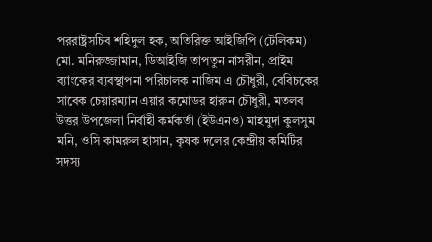পররাষ্ট্রসচিব শহিদুল হক, অতিরিক্ত আইজিপি (টেলিকম) মো. মনিরুজ্জামান, ডিআইজি তাপতুন নাসরীন, প্রাইম ব্যাংকের ব্যবস্থাপনা পরিচালক নাজিম এ চৌধুরী, বেবিচকের সাবেক চেয়ারম্যান এয়ার কমোডর হারুন চৌধুরী, মতলব উত্তর উপজেলা নির্বাহী কর্মকর্তা (ইউএনও) মাহমুদা কুলসুম মনি, ওসি কামরুল হাসান, কৃষক দলের কেন্দ্রীয় কমিটির সদস্য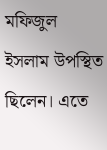মফিজুল ইসলাম উপস্থিত ছিলেন। এতে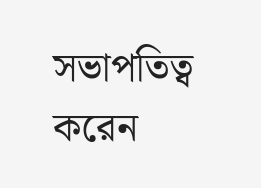সভাপতিত্ব করেন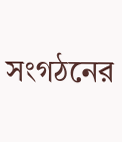সংগঠনের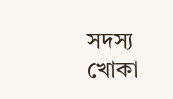সদস্য খোকা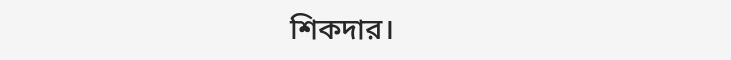শিকদার।